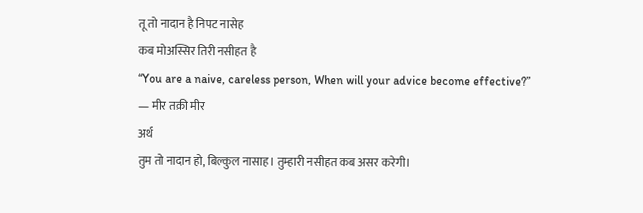तू तो नादान है निपट नासेह
कब मोअस्सिर तिरी नसीहत है
“You are a naive, careless person, When will your advice become effective?”
— मीर तक़ी मीर
अर्थ
तुम तो नादान हो, बिल्कुल नासाह। तुम्हारी नसीहत कब असर करेगी।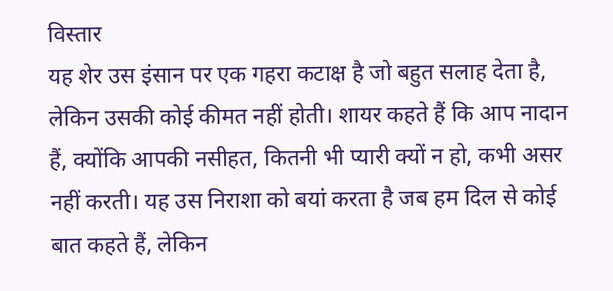विस्तार
यह शेर उस इंसान पर एक गहरा कटाक्ष है जो बहुत सलाह देता है, लेकिन उसकी कोई कीमत नहीं होती। शायर कहते हैं कि आप नादान हैं, क्योंकि आपकी नसीहत, कितनी भी प्यारी क्यों न हो, कभी असर नहीं करती। यह उस निराशा को बयां करता है जब हम दिल से कोई बात कहते हैं, लेकिन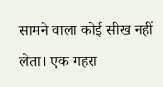सामने वाला कोई सीख नहीं लेता। एक गहरा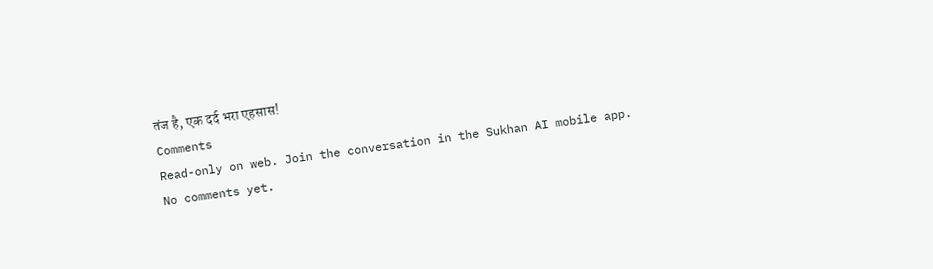तंज है, एक दर्द भरा एहसास!
Comments
Read-only on web. Join the conversation in the Sukhan AI mobile app.
No comments yet.